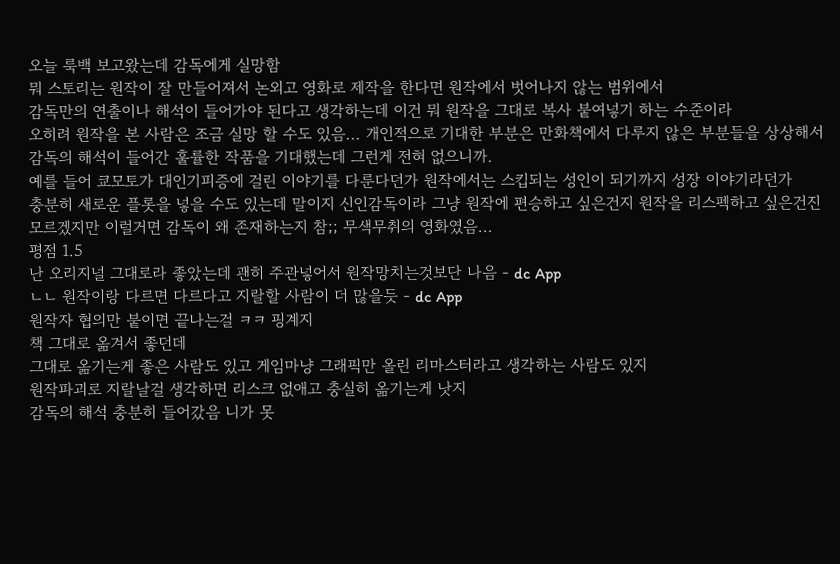오늘 룩백 보고왔는데 감독에게 실망함
뭐 스토리는 원작이 잘 만들어져서 논외고 영화로 제작을 한다면 원작에서 벗어나지 않는 범위에서
감독만의 연출이나 해석이 들어가야 된다고 생각하는데 이건 뭐 원작을 그대로 복사 붙여넣기 하는 수준이라
오히려 원작을 본 사람은 조금 실망 할 수도 있음... 개인적으로 기대한 부분은 만화책에서 다루지 않은 부분들을 상상해서
감독의 해석이 들어간 훌률한 작품을 기대했는데 그런게 전혀 없으니까.
예를 들어 쿄모토가 대인기피증에 걸린 이야기를 다룬다던가 원작에서는 스킵되는 성인이 되기까지 성장 이야기라던가
충분히 새로운 플롯을 넣을 수도 있는데 말이지 신인감독이라 그냥 원작에 편승하고 싶은건지 원작을 리스펙하고 싶은건진
모르겠지만 이럴거면 감독이 왜 존재하는지 참;; 무색무취의 영화였음...
평점 1.5
난 오리지널 그대로라 좋았는데 괜히 주관넣어서 원작망치는것보단 나음 - dc App
ㄴㄴ 원작이랑 다르면 다르다고 지랄할 사람이 더 많을듯 - dc App
원작자 협의만 붙이면 끝나는걸 ㅋㅋ 핑계지
책 그대로 옮겨서 좋던데
그대로 옮기는게 좋은 사람도 있고 게임마냥 그래픽만 올린 리마스터라고 생각하는 사람도 있지
원작파괴로 지랄날걸 생각하면 리스크 없애고 충실히 옮기는게 낫지
감독의 해석 충분히 들어갔음 니가 못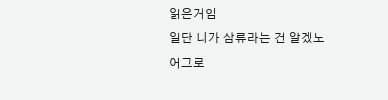읽은거임
일단 니가 삼류라는 건 알겠노
어그로